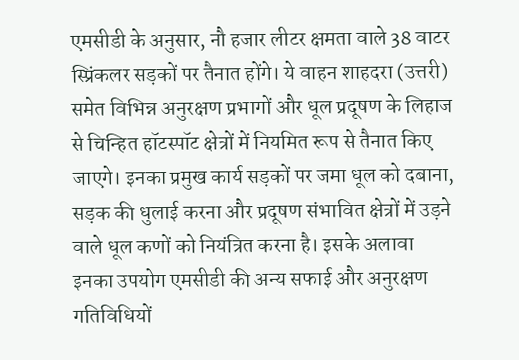एमसीडी के अनुसार, नौ हजार लीटर क्षमता वाले 38 वाटर स्प्रिंकलर सड़कों पर तैनात होंगे। ये वाहन शाहदरा (उत्तरी) समेत विभिन्न अनुरक्षण प्रभागों और धूल प्रदूषण के लिहाज से चिन्हित हॉटस्पॉट क्षेत्रों में नियमित रूप से तैनात किए जाएगे। इनका प्रमुख कार्य सड़कों पर जमा धूल को दबाना, सड़क की धुलाई करना और प्रदूषण संभावित क्षेत्रों में उड़ने वाले धूल कणों को नियंत्रित करना है। इसके अलावा इनका उपयोग एमसीडी की अन्य सफाई और अनुरक्षण गतिविधियों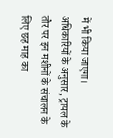में भी किया जाएगा।
अधिकारियों के अनुसार, ट्रायल के तौर पर इन मशीनों के संचालन के लिए छह माह का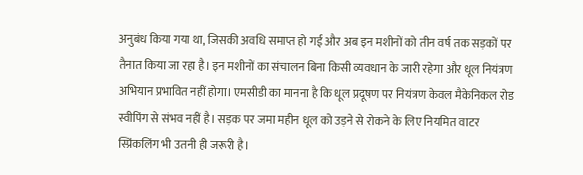अनुबंध किया गया था, जिसकी अवधि समाप्त हो गई और अब इन मशीनों को तीन वर्ष तक सड़कों पर तैनात किया जा रहा है। इन मशीनों का संचालन बिना किसी व्यवधान के जारी रहेगा और धूल नियंत्रण अभियान प्रभावित नहीं होगा। एमसीडी का मानना है कि धूल प्रदूषण पर नियंत्रण केवल मैकेनिकल रोड स्वीपिंग से संभव नहीं है। सड़क पर जमा महीन धूल को उड़ने से रोकने के लिए नियमित वाटर स्प्रिंकलिंग भी उतनी ही जरूरी है।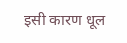इसी कारण धूल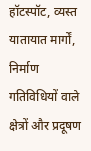हॉटस्पॉट, व्यस्त यातायात मार्गों, निर्माण गतिविधियों वाले क्षेत्रों और प्रदूषण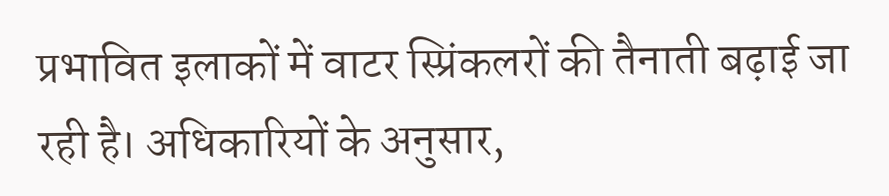प्रभावित इलाकों में वाटर स्प्रिंकलरों की तैनाती बढ़ाई जा रही है। अधिकारियों के अनुसार,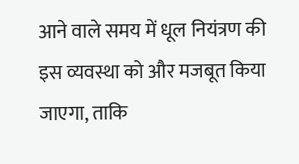आने वाले समय में धूल नियंत्रण की इस व्यवस्था को और मजबूत किया जाएगा, ताकि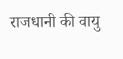राजधानी की वायु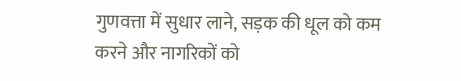गुणवत्ता में सुधार लाने, सड़क की धूल को कम करने और नागरिकों को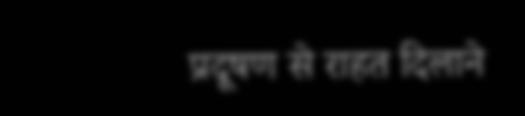प्रदूषण से राहत दिलाने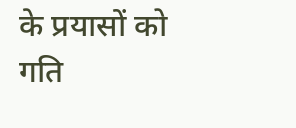के प्रयासों को गति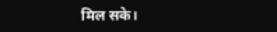मिल सके।